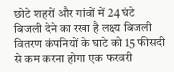छोटे शहरों और गांवों में 24 घंटे बिजली देने का रखा है लक्ष्य बिजली वितरण कंपनियों के घाटे को 15 फीसदी से कम करना होगा एक फरवरी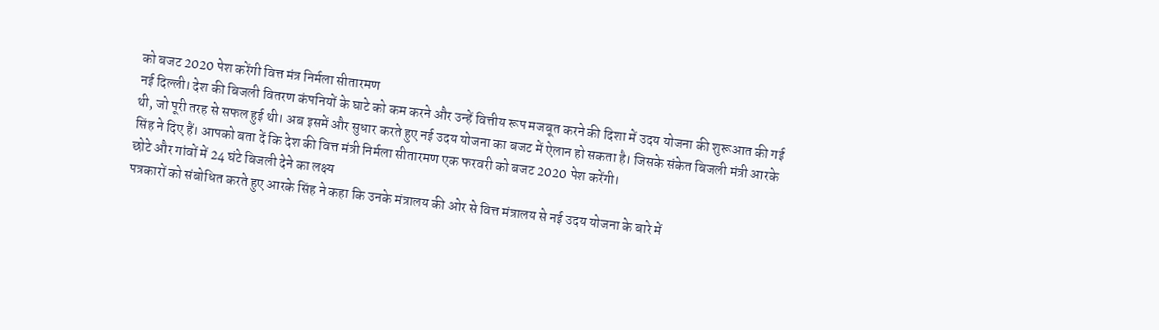को बजट 2020 पेश करेंगी वित्त मंत्र निर्मला सीतारमण
नई दिल्ली। देश की बिजली वितरण कंपनियों के घाटे को कम करने और उन्हें वित्तीय रूप मजबूत करने की दिशा में उदय योजना की शुरूआत की गई थी, जो पूरी तरह से सफल हुई थी। अब इसमें और सुधार करते हुए नई उदय योजना का बजट में ऐलान हो सकता है। जिसके संकेत बिजली मंत्री आरके सिंह ने दिए हैं। आपको बता दें कि देश की वित्त मंत्री निर्मला सीतारमण एक फरवरी को बजट 2020 पेश करेंगी।
छोटे और गांवों में 24 घंटे बिजली देने का लक्ष्य
पत्रकारों को संबोधित करते हुए आरके सिंह ने कहा कि उनके मंत्रालय की ओर से वित्त मंत्रालय से नई उदय योजना के बारे में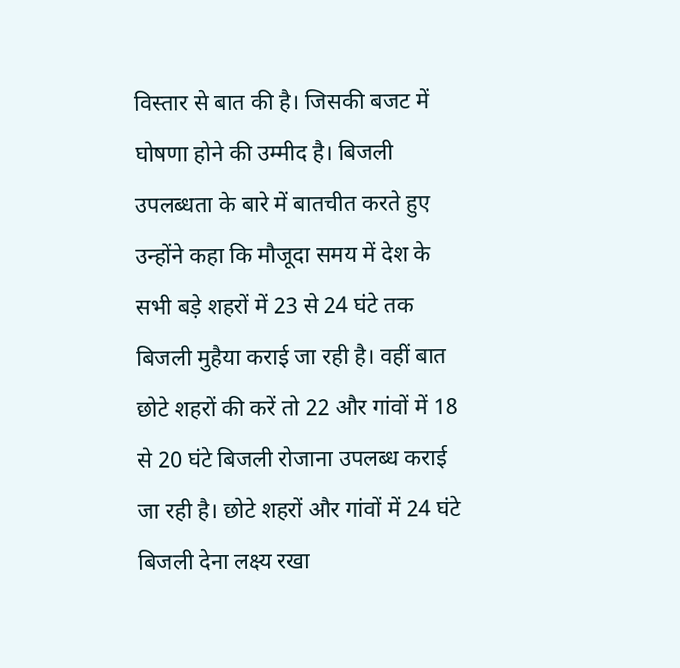विस्तार से बात की है। जिसकी बजट में घोषणा होने की उम्मीद है। बिजली उपलब्धता के बारे में बातचीत करते हुए उन्होंने कहा कि मौजूदा समय में देश के सभी बड़े शहरों में 23 से 24 घंटे तक बिजली मुहैया कराई जा रही है। वहीं बात छोटे शहरों की करें तो 22 और गांवों में 18 से 20 घंटे बिजली रोजाना उपलब्ध कराई जा रही है। छोटे शहरों और गांवों में 24 घंटे बिजली देना लक्ष्य रखा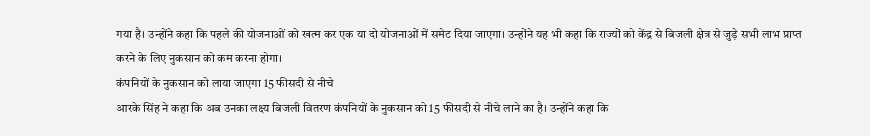गया है। उन्होंने कहा कि पहले की योजनाओं को खत्म कर एक या दो योजनाओं में समेट दिया जाएगा। उन्होंने यह भी कहा कि राज्यों को केंद्र से बिजली क्षेत्र से जुड़े सभी लाभ प्राप्त करने के लिए नुकसान को कम करना होगा।
कंपनियों के नुकसान को लाया जाएगा 15 फीसदी से नीचे
आरके सिंह ने कहा कि अब उनका लक्ष्य बिजली वितरण कंपनियों के नुकसान को 15 फीसदी से नीचे लाने का है। उन्होंने कहा कि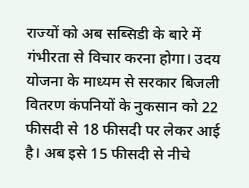राज्यों को अब सब्सिडी के बारे में गंभीरता से विचार करना होगा। उदय योजना के माध्यम से सरकार बिजली वितरण कंपनियों के नुकसान को 22 फीसदी से 18 फीसदी पर लेकर आई है। अब इसे 15 फीसदी से नीचे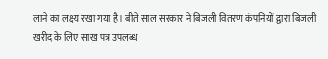लाने का लक्ष्य रखा गया है। बीते साल सरकार ने बिजली वितरण कंपनियों द्वारा बिजली खरीद के लिए साख पत्र उपलब्ध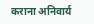कराना अनिवार्य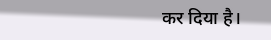कर दिया है।